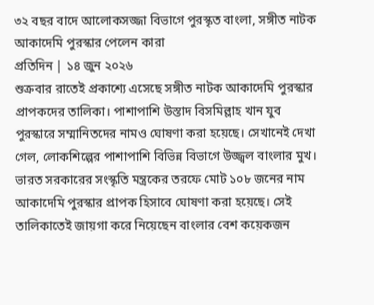৩২ বছর বাদে আলোকসজ্জা বিভাগে পুরস্কৃত বাংলা, সঙ্গীত নাটক আকাদেমি পুরস্কার পেলেন কারা
প্রতিদিন | ১৪ জুন ২০২৬
শুক্রবার রাতেই প্রকাশ্যে এসেছে সঙ্গীত নাটক আকাদেমি পুরস্কার প্রাপকদের তালিকা। পাশাপাশি উস্তাদ বিসমিল্লাহ খান যুব পুরস্কারে সম্মানিতদের নামও ঘোষণা করা হয়েছে। সেখানেই দেখা গেল, লোকশিল্পের পাশাপাশি বিভিন্ন বিভাগে উজ্জ্বল বাংলার মুখ। ভারত সরকারের সংস্কৃতি মন্ত্রকের তরফে মোট ১০৮ জনের নাম আকাদেমি পুরস্কার প্রাপক হিসাবে ঘোষণা করা হয়েছে। সেই তালিকাতেই জায়গা করে নিয়েছেন বাংলার বেশ কয়েকজন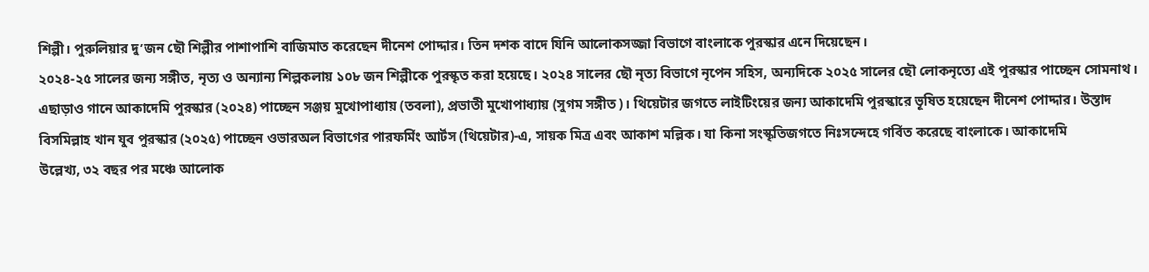শিল্পী। পুরুলিয়ার দু’জন ছৌ শিল্পীর পাশাপাশি বাজিমাত করেছেন দীনেশ পোদ্দার। তিন দশক বাদে যিনি আলোকসজ্জা বিভাগে বাংলাকে পুরস্কার এনে দিয়েছেন।
২০২৪-২৫ সালের জন্য সঙ্গীত, নৃত্য ও অন্যান্য শিল্পকলায় ১০৮ জন শিল্পীকে পুরস্কৃত করা হয়েছে। ২০২৪ সালের ছৌ নৃত্য বিভাগে নৃপেন সহিস, অন্যদিকে ২০২৫ সালের ছৌ লোকনৃত্যে এই পুরস্কার পাচ্ছেন সোমনাথ। এছাড়াও গানে আকাদেমি পুরস্কার (২০২৪) পাচ্ছেন সঞ্জয় মুখোপাধ্যায় (তবলা), প্রভাতী মুখোপাধ্যায় (সুগম সঙ্গীত)। থিয়েটার জগতে লাইটিংয়ের জন্য আকাদেমি পুরস্কারে ভূষিত হয়েছেন দীনেশ পোদ্দার। উস্তাদ বিসমিল্লাহ খান যুব পুরস্কার (২০২৫) পাচ্ছেন ওভারঅল বিভাগের পারফর্মিং আর্টস (থিয়েটার)-এ, সায়ক মিত্র এবং আকাশ মল্লিক। যা কিনা সংস্কৃতিজগতে নিঃসন্দেহে গর্বিত করেছে বাংলাকে। আকাদেমি
উল্লেখ্য, ৩২ বছর পর মঞ্চে আলোক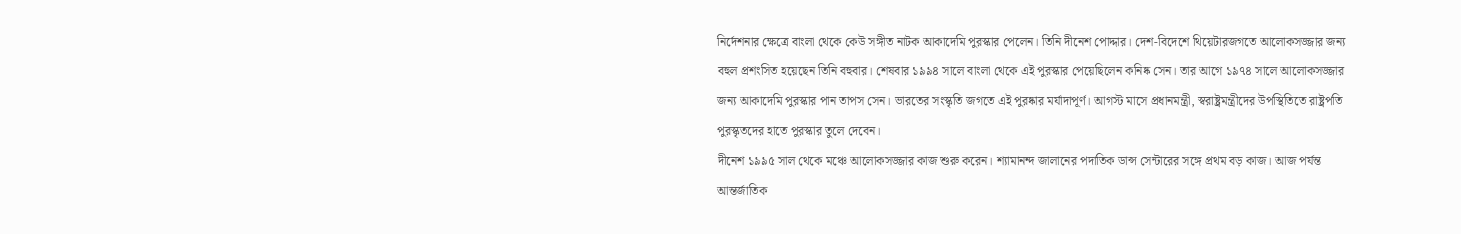নির্দেশনার ক্ষেত্রে বাংলা থেকে কেউ সঙ্গীত নাটক আকাদেমি পুরস্কার পেলেন। তিনি দীনেশ পোদ্দার। দেশ-বিদেশে থিয়েটারজগতে আলোকসজ্জার জন্য বহুল প্রশংসিত হয়েছেন তিনি বহুবার। শেষবার ১৯৯৪ সালে বাংলা থেকে এই পুরস্কার পেয়েছিলেন কনিষ্ক সেন। তার আগে ১৯৭৪ সালে আলোকসজ্জার জন্য আকাদেমি পুরস্কার পান তাপস সেন। ভারতের সংস্কৃতি জগতে এই পুরষ্কার মর্যাদাপূর্ণ। আগস্ট মাসে প্রধানমন্ত্রী, স্বরাষ্ট্রমন্ত্রীদের উপস্থিতিতে রাষ্ট্রপতি পুরস্কৃতদের হাতে পুরস্কার তুলে দেবেন।
দীনেশ ১৯৯৫ সাল থেকে মঞ্চে আলোকসজ্জার কাজ শুরু করেন। শ্যামানন্দ জালানের পদাতিক ডান্স সেন্টারের সঙ্গে প্রথম বড় কাজ। আজ পর্যন্ত আন্তর্জাতিক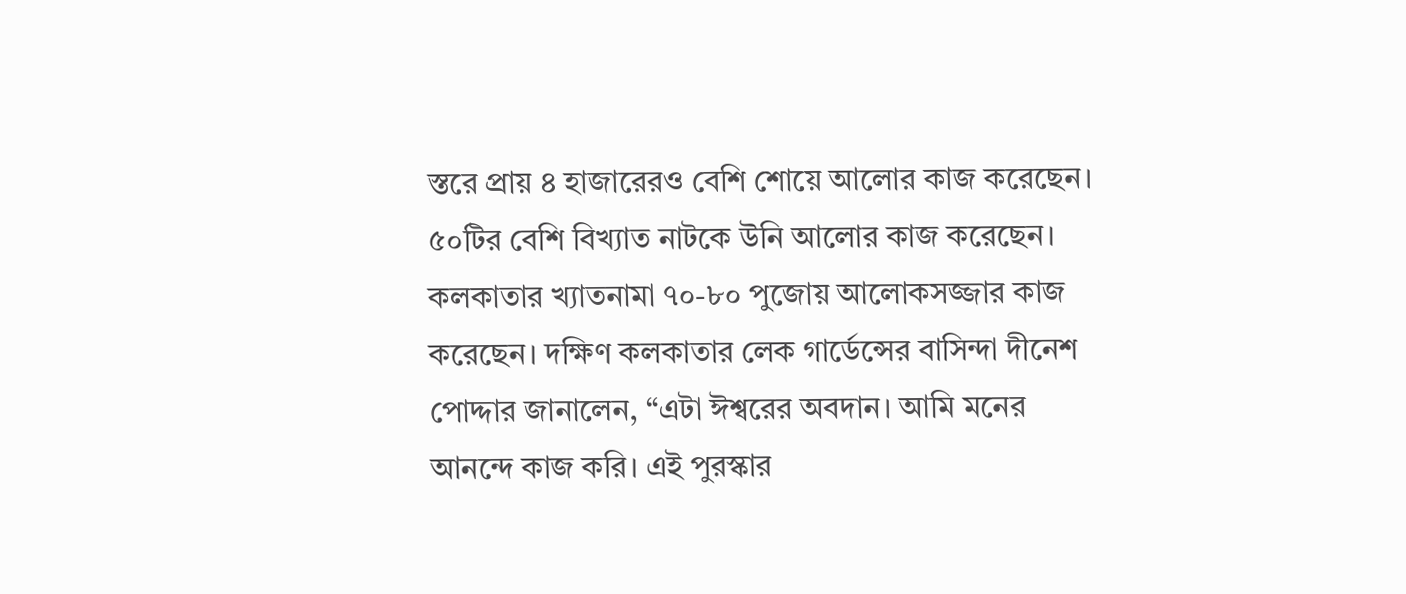স্তরে প্রায় ৪ হাজারেরও বেশি শোয়ে আলোর কাজ করেছেন। ৫০টির বেশি বিখ্যাত নাটকে উনি আলোর কাজ করেছেন। কলকাতার খ্যাতনামা ৭০-৮০ পুজোয় আলোকসজ্জার কাজ করেছেন। দক্ষিণ কলকাতার লেক গার্ডেন্সের বাসিন্দা দীনেশ পোদ্দার জানালেন, “এটা ঈশ্বরের অবদান। আমি মনের আনন্দে কাজ করি। এই পুরস্কার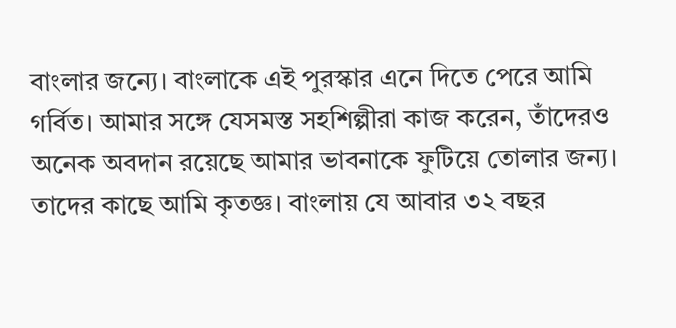বাংলার জন্যে। বাংলাকে এই পুরস্কার এনে দিতে পেরে আমি গর্বিত। আমার সঙ্গে যেসমস্ত সহশিল্পীরা কাজ করেন, তাঁদেরও অনেক অবদান রয়েছে আমার ভাবনাকে ফুটিয়ে তোলার জন্য। তাদের কাছে আমি কৃতজ্ঞ। বাংলায় যে আবার ৩২ বছর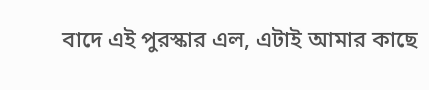বাদে এই পুরস্কার এল, এটাই আমার কাছে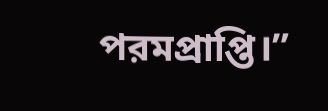পরমপ্রাপ্তি।”